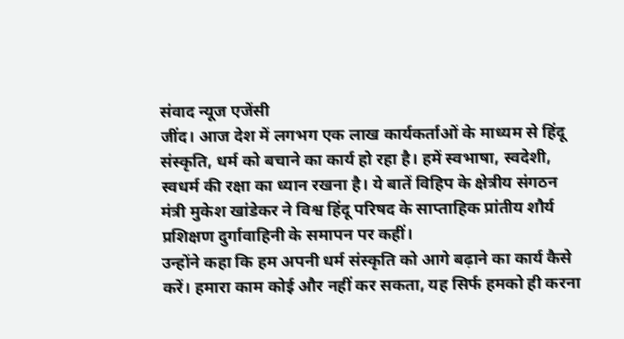संवाद न्यूज एजेंसी
जींद। आज देश में लगभग एक लाख कार्यकर्ताओं के माध्यम से हिंदू संस्कृति, धर्म को बचाने का कार्य हो रहा है। हमें स्वभाषा, स्वदेशी, स्वधर्म की रक्षा का ध्यान रखना है। ये बातें विहिप के क्षेत्रीय संगठन मंत्री मुकेश खांडेकर ने विश्व हिंदू परिषद के साप्ताहिक प्रांतीय शौर्य प्रशिक्षण दुर्गावाहिनी के समापन पर कहीं।
उन्होंने कहा कि हम अपनी धर्म संस्कृति को आगे बढ़ाने का कार्य कैसे करें। हमारा काम कोई और नहीं कर सकता, यह सिर्फ हमको ही करना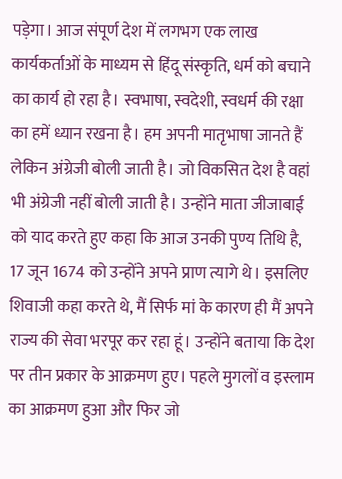पड़ेगा। आज संपूर्ण देश में लगभग एक लाख कार्यकर्ताओं के माध्यम से हिंदू संस्कृति, धर्म को बचाने का कार्य हो रहा है। स्वभाषा, स्वदेशी, स्वधर्म की रक्षा का हमें ध्यान रखना है। हम अपनी मातृभाषा जानते हैं लेकिन अंग्रेजी बोली जाती है। जो विकसित देश है वहां भी अंग्रेजी नहीं बोली जाती है। उन्होंने माता जीजाबाई को याद करते हुए कहा कि आज उनकी पुण्य तिथि है, 17 जून 1674 को उन्होंने अपने प्राण त्यागे थे। इसलिए शिवाजी कहा करते थे, मैं सिर्फ मां के कारण ही मैं अपने राज्य की सेवा भरपूर कर रहा हूं। उन्होंने बताया कि देश पर तीन प्रकार के आक्रमण हुए। पहले मुगलों व इस्लाम का आक्रमण हुआ और फिर जो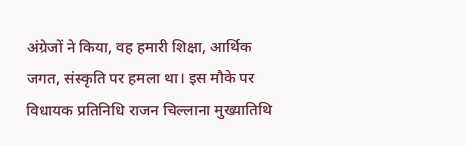अंग्रेजों ने किया, वह हमारी शिक्षा, आर्थिक जगत, संस्कृति पर हमला था। इस मौके पर विधायक प्रतिनिधि राजन चिल्लाना मुख्यातिथि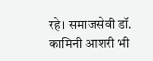रहे। समाजसेवी डॉ. कामिनी आशरी भी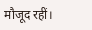मौजूद रहीं।